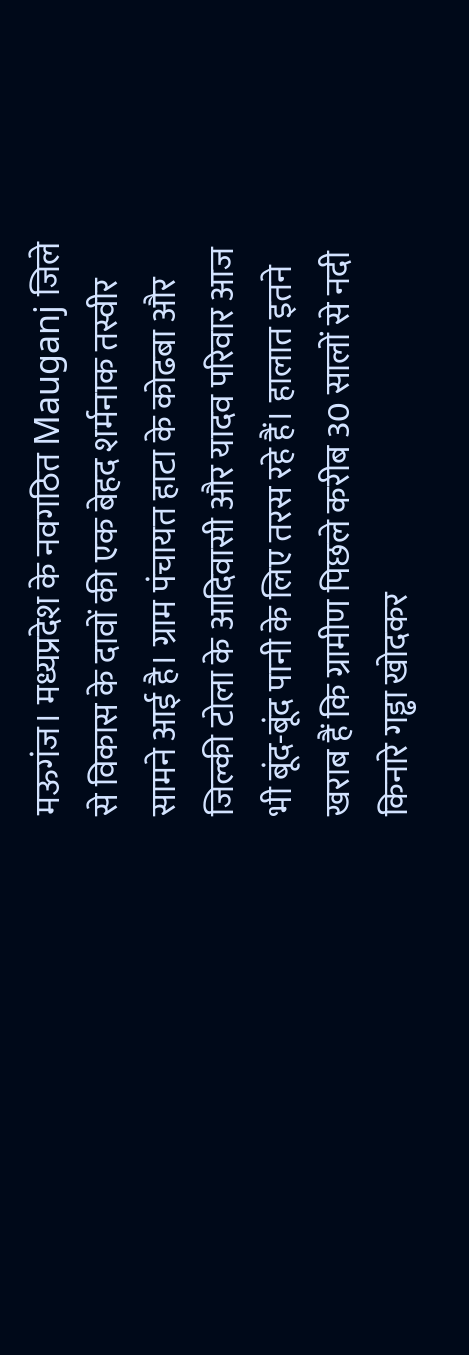मऊगंज। मध्यप्रदेश के नवगठित Mauganj जिले से विकास के दावों की एक बेहद शर्मनाक तस्वीर सामने आई है। ग्राम पंचायत हाटा के कोढबा और जिल्की टोला के आदिवासी और यादव परिवार आज भी बूंद-बूंद पानी के लिए तरस रहे हैं। हालात इतने खराब हैं कि ग्रामीण पिछले करीब 30 सालों से नदी किनारे गड्ढा खोदकर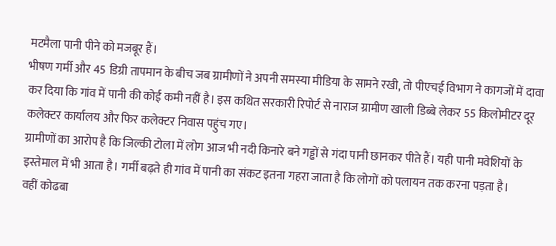मटमैला पानी पीने को मजबूर हैं।
भीषण गर्मी और 45 डिग्री तापमान के बीच जब ग्रामीणों ने अपनी समस्या मीडिया के सामने रखी, तो पीएचई विभाग ने कागजों में दावा कर दिया कि गांव में पानी की कोई कमी नहीं है। इस कथित सरकारी रिपोर्ट से नाराज ग्रामीण खाली डिब्बे लेकर 55 किलोमीटर दूर कलेक्टर कार्यालय और फिर कलेक्टर निवास पहुंच गए।
ग्रामीणों का आरोप है कि जिल्की टोला में लोग आज भी नदी किनारे बने गड्ढों से गंदा पानी छानकर पीते हैं। यही पानी मवेशियों के इस्तेमाल में भी आता है। गर्मी बढ़ते ही गांव में पानी का संकट इतना गहरा जाता है कि लोगों को पलायन तक करना पड़ता है।
वहीं कोढबा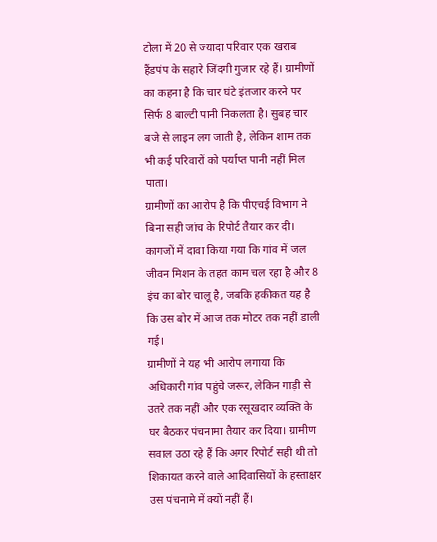टोला में 20 से ज्यादा परिवार एक खराब हैंडपंप के सहारे जिंदगी गुजार रहे हैं। ग्रामीणों का कहना है कि चार घंटे इंतजार करने पर सिर्फ 8 बाल्टी पानी निकलता है। सुबह चार बजे से लाइन लग जाती है, लेकिन शाम तक भी कई परिवारों को पर्याप्त पानी नहीं मिल पाता।
ग्रामीणों का आरोप है कि पीएचई विभाग ने बिना सही जांच के रिपोर्ट तैयार कर दी। कागजों में दावा किया गया कि गांव में जल जीवन मिशन के तहत काम चल रहा है और 8 इंच का बोर चालू है, जबकि हकीकत यह है कि उस बोर में आज तक मोटर तक नहीं डाली गई।
ग्रामीणों ने यह भी आरोप लगाया कि अधिकारी गांव पहुंचे जरूर, लेकिन गाड़ी से उतरे तक नहीं और एक रसूखदार व्यक्ति के घर बैठकर पंचनामा तैयार कर दिया। ग्रामीण सवाल उठा रहे हैं कि अगर रिपोर्ट सही थी तो शिकायत करने वाले आदिवासियों के हस्ताक्षर उस पंचनामे में क्यों नहीं हैं।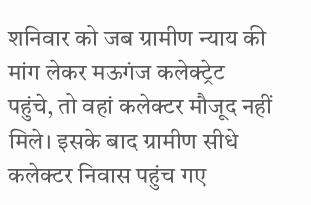शनिवार को जब ग्रामीण न्याय की मांग लेकर मऊगंज कलेक्ट्रेट पहुंचे, तो वहां कलेक्टर मौजूद नहीं मिले। इसके बाद ग्रामीण सीधे कलेक्टर निवास पहुंच गए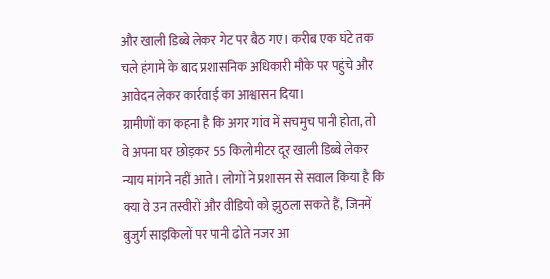और खाली डिब्बे लेकर गेट पर बैठ गए। करीब एक घंटे तक चले हंगामे के बाद प्रशासनिक अधिकारी मौके पर पहुंचे और आवेदन लेकर कार्रवाई का आश्वासन दिया।
ग्रामीणों का कहना है कि अगर गांव में सचमुच पानी होता, तो वे अपना घर छोड़कर 55 किलोमीटर दूर खाली डिब्बे लेकर न्याय मांगने नहीं आते। लोगों ने प्रशासन से सवाल किया है कि क्या वे उन तस्वीरों और वीडियो को झुठला सकते हैं, जिनमें बुजुर्ग साइकिलों पर पानी ढोते नजर आ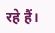रहे हैं।